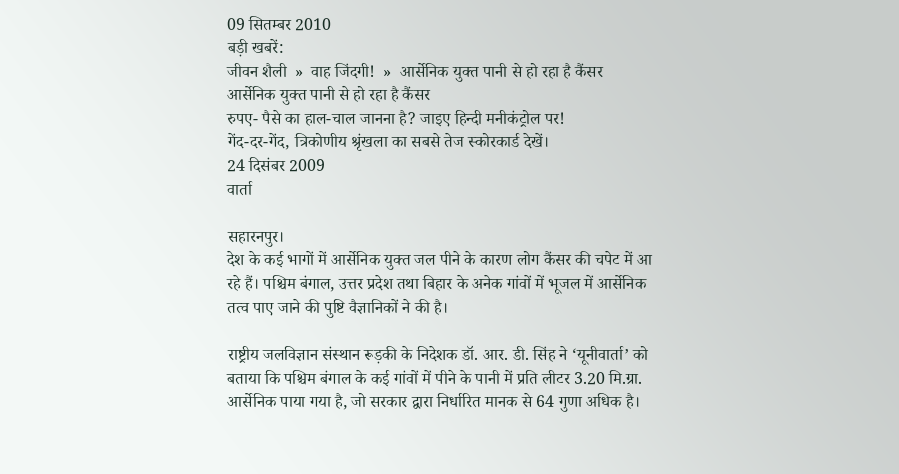09 सितम्बर 2010
बड़ी खबरें:
जीवन शैली  »  वाह जिंदगी!  »  आर्सेनिक युक्त पानी से हो रहा है कैंसर
आर्सेनिक युक्त पानी से हो रहा है कैंसर
रुपए- पैसे का हाल-चाल जानना है? जाइए हिन्दी मनीकंट्रोल पर!
गेंद-दर-गेंद, त्रिकोणीय श्रृंखला का सबसे तेज स्कोरकार्ड देखें।
24 दिसंबर 2009
वार्ता

सहारनपुर।
देश के कई भागों में आर्सेनिक युक्त जल पीने के कारण लोग कैंसर की चपेट में आ रहे हैं। पश्चिम बंगाल, उत्तर प्रदेश तथा बिहार के अनेक गांवों में भूजल में आर्सेनिक तत्व पाए जाने की पुष्टि वैज्ञानिकों ने की है।

राष्ट्रीय जलविज्ञान संस्थान रूड़की के निदेशक डॉ. आर. डी. सिंह ने ‘यूनीवार्ता’ को बताया कि पश्चिम बंगाल के कई गांवों में पीने के पानी में प्रति लीटर 3.20 मि.ग्रा. आर्सेनिक पाया गया है, जो सरकार द्वारा निर्धारित मानक से 64 गुणा अधिक है।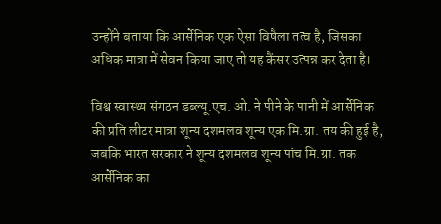उन्होंने बताया कि आर्सेनिक एक ऐसा विषैला तत्व है, जिसका अधिक मात्रा में सेवन किया जाए तो यह कैंसर उत्पन्न कर देता है।

विश्व स्वास्थ्य संगठन डब्ल्यू.एच. ओ. ने पीने के पानी में आर्सेनिक की प्रति लीटर मात्रा शून्य दशमलव शून्य एक मि.ग्रा. तय की हुई है, जबकि भारत सरकार ने शून्य दशमलव शून्य पांच मि.ग्रा. तक आर्सेनिक का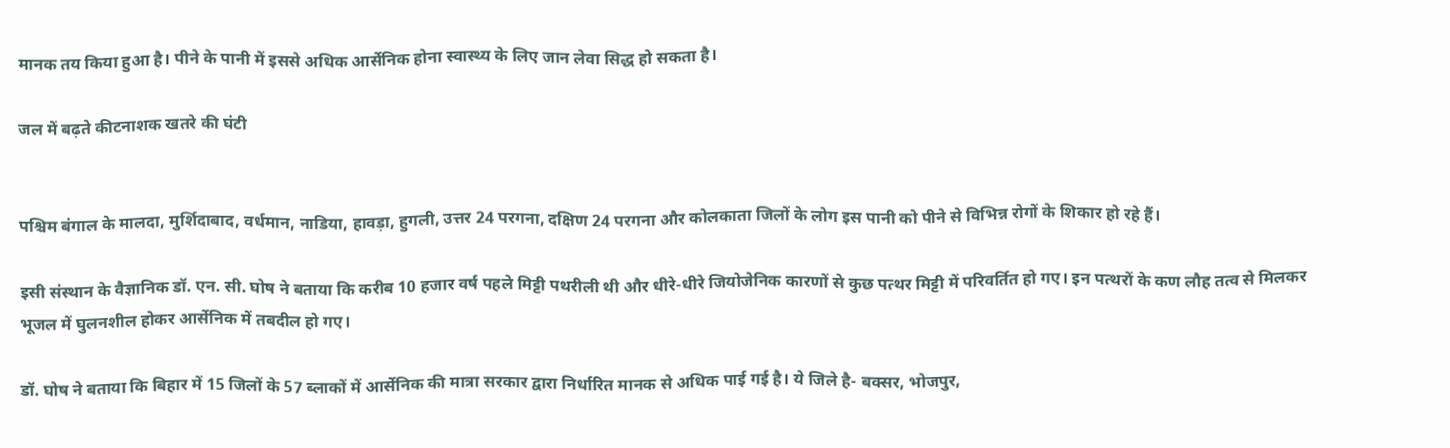मानक तय किया हुआ है। पीने के पानी में इससे अधिक आर्सेनिक होना स्वास्थ्य के लिए जान लेवा सिद्ध हो सकता है।

जल में बढ़ते कीटनाशक खतरे की घंटी


पश्चिम बंगाल के मालदा, मुर्शिदाबाद, वर्धमान, नाडिया, हावड़ा, हुगली, उत्तर 24 परगना, दक्षिण 24 परगना और कोलकाता जिलों के लोग इस पानी को पीने से विभिन्न रोगों के शिकार हो रहे हैं।

इसी संस्थान के वैज्ञानिक डॉ. एन. सी. घोष ने बताया कि करीब 10 हजार वर्ष पहले मिट्टी पथरीली थी और धीरे-धीरे जियोजेनिक कारणों से कुछ पत्थर मिट्टी में परिवर्तित हो गए। इन पत्थरों के कण लौह तत्व से मिलकर भूजल में घुलनशील होकर आर्सेनिक में तबदील हो गए।

डॉ. घोष ने बताया कि बिहार में 15 जिलों के 57 ब्लाकों में आर्सेनिक की मात्रा सरकार द्वारा निर्धारित मानक से अधिक पाई गई है। ये जिले है- बक्सर, भोजपुर,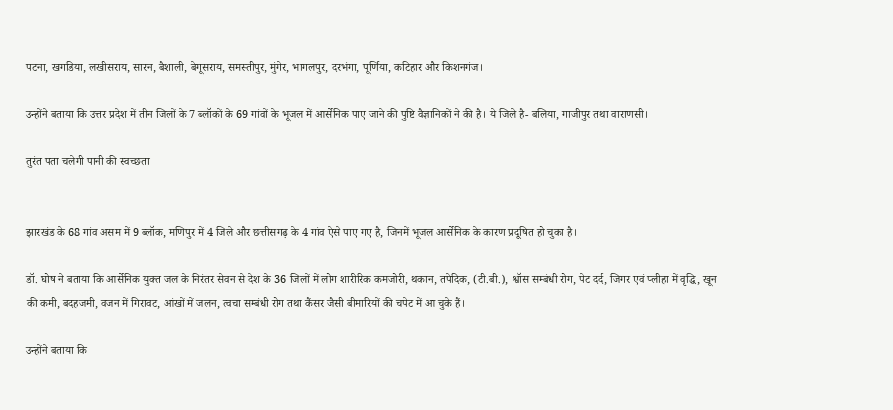पटना, खगडिया, लखीसराय, सारन, बैशाली, बेगूसराय, समस्तीपुर, मुंगेर, भागलपुर, दरभंगा, पूर्णिया, कटिहार और किशनगंज।

उन्होंने बताया कि उत्तर प्रदेश में तीन जिलों के 7 ब्लॉकों के 69 गांवों के भूजल में आर्सेनिक पाए जाने की पुष्टि वैज्ञानिकों ने की है। ये जिले है- बलिया, गाजीपुर तथा वाराणसी।

तुरंत पता चलेगी पानी की स्वच्छता


झारखंड के 68 गांव असम में 9 ब्लॉक, मणिपुर में 4 जिले और छत्तीसगढ़ के 4 गांव ऐसे पाए गए है, जिनमें भूजल आर्सेनिक के कारण प्रदूषित हो चुका है।

डॉ. घोष ने बताया कि आर्सेनिक युक्त जल के निरंतर सेवन से देश के 36 जिलों में लोग शारीरिक कमजोरी, थकान, तपेदिक, (टी.बी.), श्वॉस सम्बंधी रोग, पेट दर्द, जिगर एवं प्लीहा में वृद्धि, खून की कमी, बदहजमी, वजन में गिरावट, आंखों में जलन, त्वचा सम्बंधी रोग तथा कैंसर जैसी बीमारियों की चपेट में आ चुके हैं।

उन्होंने बताया कि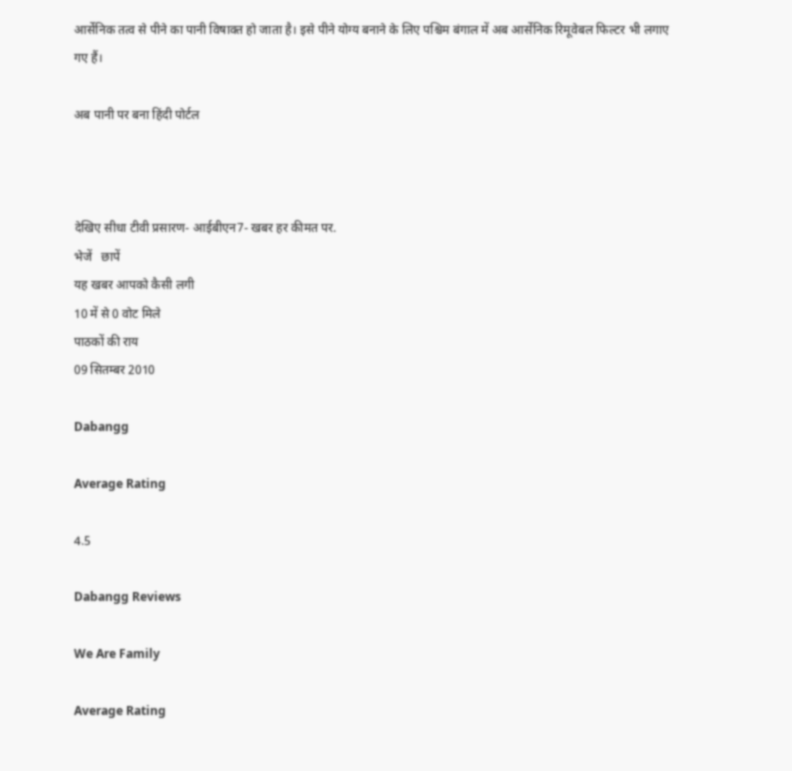आर्सेनिक तत्व से पीने का पानी विषाक्त हो जाता है। इसे पीने योग्य बनाने के लिए पश्चिम बंगाल में अब आर्सेनिक रिमूवेबल फिल्टर भी लगाए गए हैं।

अब पानी पर बना हिंदी पोर्टल



देखिए सीधा टीवी प्रसारण- आईबीएन7- खबर हर कीमत पर.
भेजें   छापें
यह खबर आपको कैसी लगी
10 में से 0 वोट मिले
पाठकों की राय
09 सितम्बर 2010

Dabangg

Average Rating

4.5

Dabangg Reviews

We Are Family

Average Rating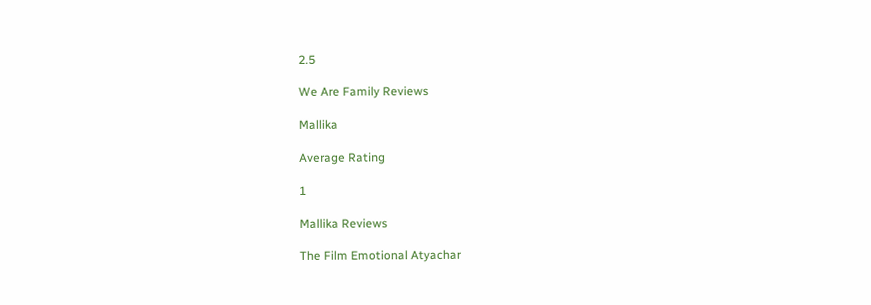2.5

We Are Family Reviews

Mallika

Average Rating

1

Mallika Reviews

The Film Emotional Atyachar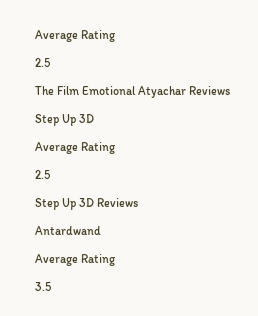Average Rating

2.5

The Film Emotional Atyachar Reviews

Step Up 3D

Average Rating

2.5

Step Up 3D Reviews

Antardwand

Average Rating

3.5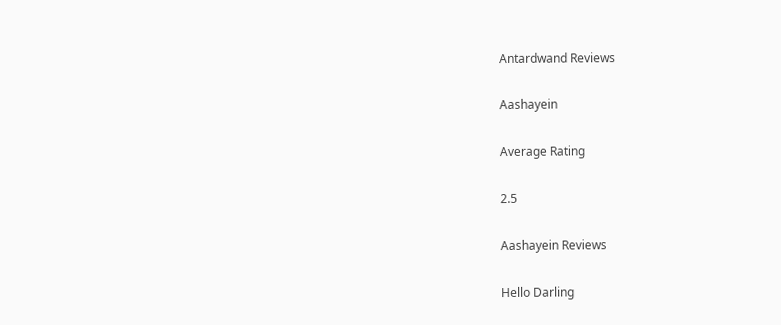Antardwand Reviews

Aashayein

Average Rating

2.5

Aashayein Reviews

Hello Darling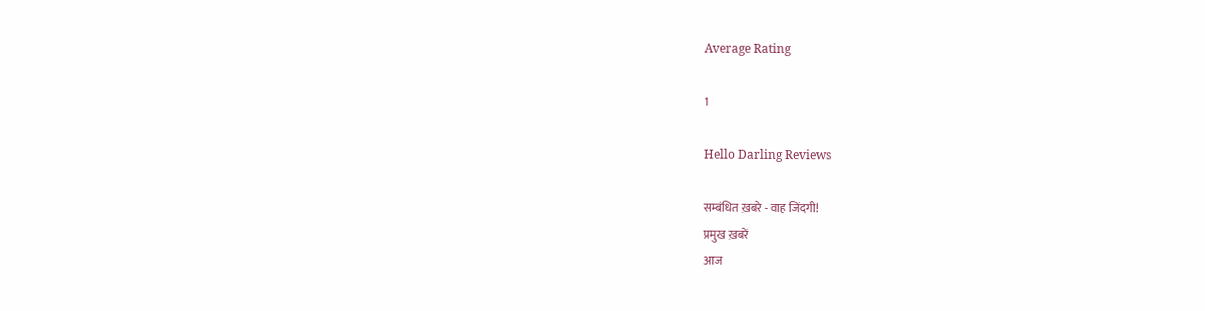Average Rating

1

Hello Darling Reviews

सम्बंधित ख़बरे - वाह जिंदगी!
प्रमुख ख़बरें
आज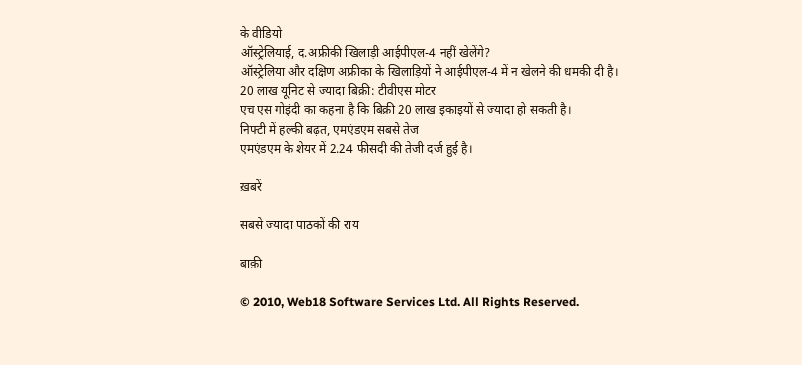के वीडियो
ऑस्ट्रेलियाई, द.अफ्रीकी खिलाड़ी आईपीएल-4 नहीं खेलेंगे?
ऑस्ट्रेलिया और दक्षिण अफ्रीका के खिलाड़ियों ने आईपीएल-4 में न खेलने की धमकी दी है।
20 लाख यूनिट से ज्यादा बिक्री: टीवीएस मोटर
एच एस गोइंदी का कहना है कि बिक्री 20 लाख इकाइयों से ज्यादा हो सकती है।
निफ्टी में हल्की बढ़त, एमएंडएम सबसे तेज
एमएंडएम के शेयर में 2.24 फीसदी की तेजी दर्ज हुई है।

ख़बरें

सबसे ज्यादा पाठकों की राय

बाक़ी

© 2010, Web18 Software Services Ltd. All Rights Reserved.